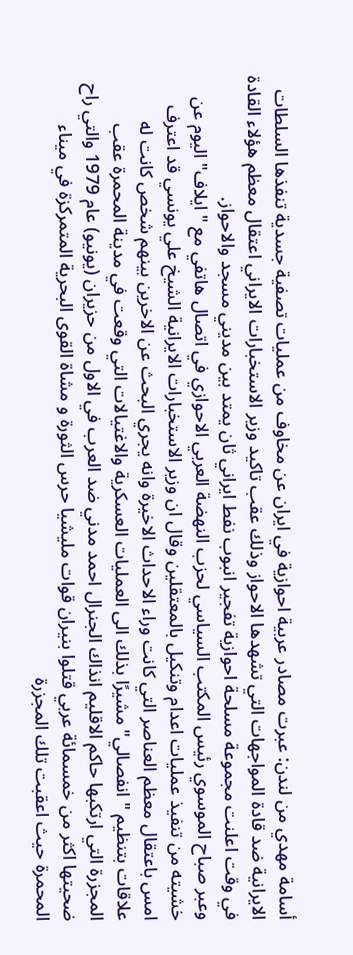أسامة مهدي من لندن: عبرت مصادر عربية احوازية في ايران عن مخاوف من عمليات تصفية جسدية تنفذها السلطات الايرانية ضد قادة المواجهات التي تشهدها الاحواز وذلك عقب تاكيد وزير الاستخبارات الايراني اعتقال معظم هؤلاء القادة في وقت اعلنت مجموعة مسلحة احوازية تفجير انبوب نفط ايراني ثان يمتد بين مديني مسجد والاحواز.
وعبر صباح الموسوي رئيس المكتب السياسي لحزب النهضة العربي الاحوازي في اتصال هاتفي مع "ايلاف" اليوم عن خشيته من تنفيذ عمليات اعدام وتنكيل بالمعتقلين وقال ان وزير الاستخبارات الايرانية الشيخ علي يونسي قد اعترف امس باعتقال معظم العناصر التي كانت وراء الاحداث الاخيرة وانه يجري البحث عن الاخرين بينهم شخص كانت له علاقات بتنظيم " انفصالي" مشيرًا بذلك الى العمليات العسكرية والاغتيالات التي وقعت في مدينة المحمرة عقب المجزرة التي ارتكبها حاكم الاقليم انذاك الجنرال احمد مدني ضد العرب في الاول من حزيران (يونيو) عام 1979 والتي راح ضحيتها اكثر من خمسمائة عربي قتلوا بنيران قوات مليشيا حرس الثورة و مشاة القوى البحرية المتمركزة في ميناء المحمرة حيث اعقبت تلك المجزرة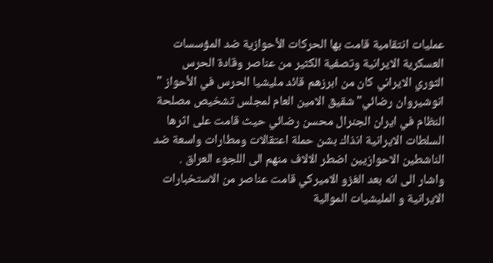عمليات انتقامية قامت بها الحركات الأحوازية ضد المؤسسات العسكرية الايرانية وتصفية الكثير من عناصر وقادة الحرس الثوري الايراني كان من ابرزهم قائد مليشيا الحرس في الأحواز " انوشيروان رضائي" شقيق الامين العام لمجلس تشخيص مصلحة النظام في ايران الجنرال محسن رضائي حيث قامت على اثرها السلطات الايرانية انذاك بشن حملة اعتقالات ومطارات واسعة ضد الناشطين الاحوازيين اضطر الالاف منهم الى اللجوء العراق .
واشار الى انه بعد الغزو الاميركي قامت عناصر من الاستخبارات الايرانية و المليشيات الموالية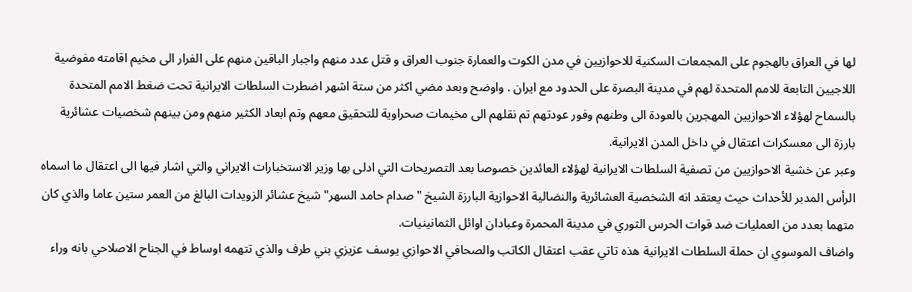لها في العراق بالهجوم على المجمعات السكنية للاحوازيين في مدن الكوت والعمارة جنوب العراق و قتل عدد منهم واجبار الباقين منهم على الفرار الى مخيم اقامته مفوضية اللاجيين التابعة للامم المتحدة لهم في مدينة البصرة على الحدود مع ايران . واوضح وبعد مضي اكثر من ستة اشهر اضطرت السلطات الايرانية تحت ضغط الامم المتحدة بالسماح لهؤلاء الاحوازيين المهجرين بالعودة الى وطنهم وفور عودتهم تم نقلهم الى مخيمات صحراوية للتحقيق معهم وتم ابعاد الكثير منهم ومن بينهم شخصيات عشائرية بارزة الى معسكرات اعتقال في داخل المدن الايرانية.
وعبر عن خشية الاحوازيين من تصفية السلطات الايرانية لهؤلاء العائدين خصوصا بعد التصريحات التي ادلى بها وزير الاستخبارات الايراني والتي اشار فيها الى اعتقال ما اسماه الرأس المدبر للأحداث حيث يعتقد انه الشخصية العشائرية والنضالية الاحوازية البارزة الشيخ " صدام حامد السهر" شيخ عشائر الزويدات البالغ من العمر ستين عاما والذي كان متهما بعدد من العمليات ضد قوات الحرس الثوري في مدينة المحمرة وعبادان اوائل الثمانينيات.
واضاف الموسوي ان حملة السلطات الايرانية هذه تاتي عقب اعتقال الكاتب والصحافي الاحوازي يوسف عزيزي بني طرف والذي تتهمه اوساط في الجناح الاصلاحي بانه وراء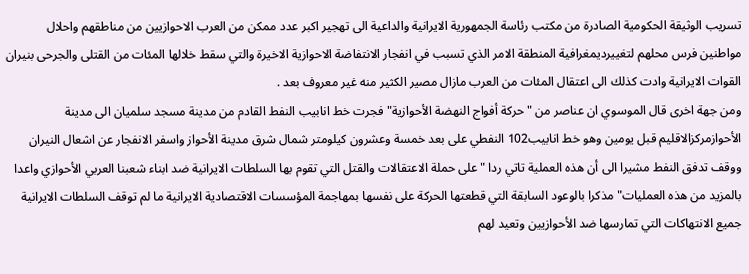تسريب الوثيقة الحكومية الصادرة من مكتب رئاسة الجمهورية الايرانية والداعية الى تهجير اكبر عدد ممكن من العرب الاحوازيين من مناطقهم واحلال مواطنين فرس محلهم لتغييرديمغرافية المنطقة الامر الذي تسبب في انفجار الانتفاضة الاحوازية الاخيرة والتي سقط خلالها المئات من القتلى والجرحى بنيران القوات الايرانية وادت كذلك الى اعتقال المئات من العرب مازال مصير الكثير منه غير معروف بعد .
ومن جهة اخرى قال الموسوي ان عناصر من " حركة أفواج النهضة الأحوازية" فجرت خط انابيب النفط القادم من مدينة مسجد سلميان الى مدينة الأحوازمركزالاقليم قبل يومين وهو خط انابيب102 النفطي على بعد خمسة وعشرون كيلومتر شمال شرق مدينة الأحواز واسفر الانفجار عن اشعال النيران ووقف تدفق النفط مشيرا الى أن هذه العملية تاتي ردا "على حملة الاعتقالات والقتل التي تقوم بها السلطات الايرانية ضد ابناء شعبنا العربي الأحوازي واعدا بالمزيد من هذه العمليات" مذكرا بالوعود السابقة التي قطعتها الحركة على نفسها بمهاجمة المؤسسات الاقتصادية الايرانية ما لم توقف السلطات الايرانية جميع الانتهاكات التي تمارسها ضد الأحوازيين وتعيد لهم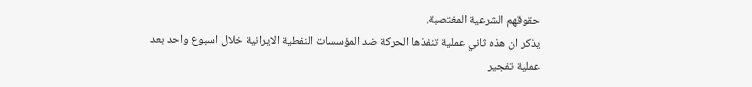حقوقهم الشرعية المغتصبة.
يذكر ان هذه ثاني عملية تنفذها الحركة ضد المؤسسات النفطية الايرانية خلال اسبوع واحد بعد عملية تفجير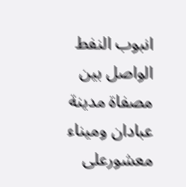انبوب النفط الواصل بين مصفاة مدينة عبادان وميناء معشورعلى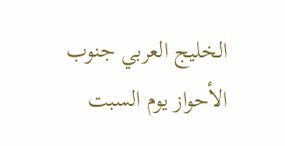الخليج العربي جنوب الأحواز يوم السبت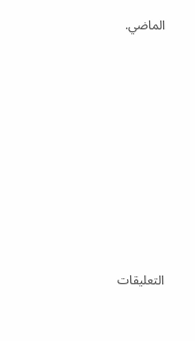الماضي.














التعليقات